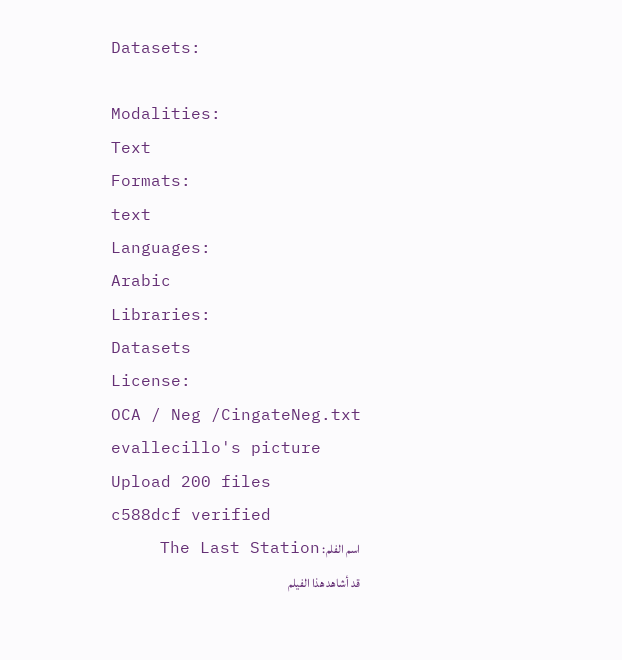Datasets:

Modalities:
Text
Formats:
text
Languages:
Arabic
Libraries:
Datasets
License:
OCA / Neg /CingateNeg.txt
evallecillo's picture
Upload 200 files
c588dcf verified
اسم الفلم: The Last Station
قد أشاهد هذا الفيلم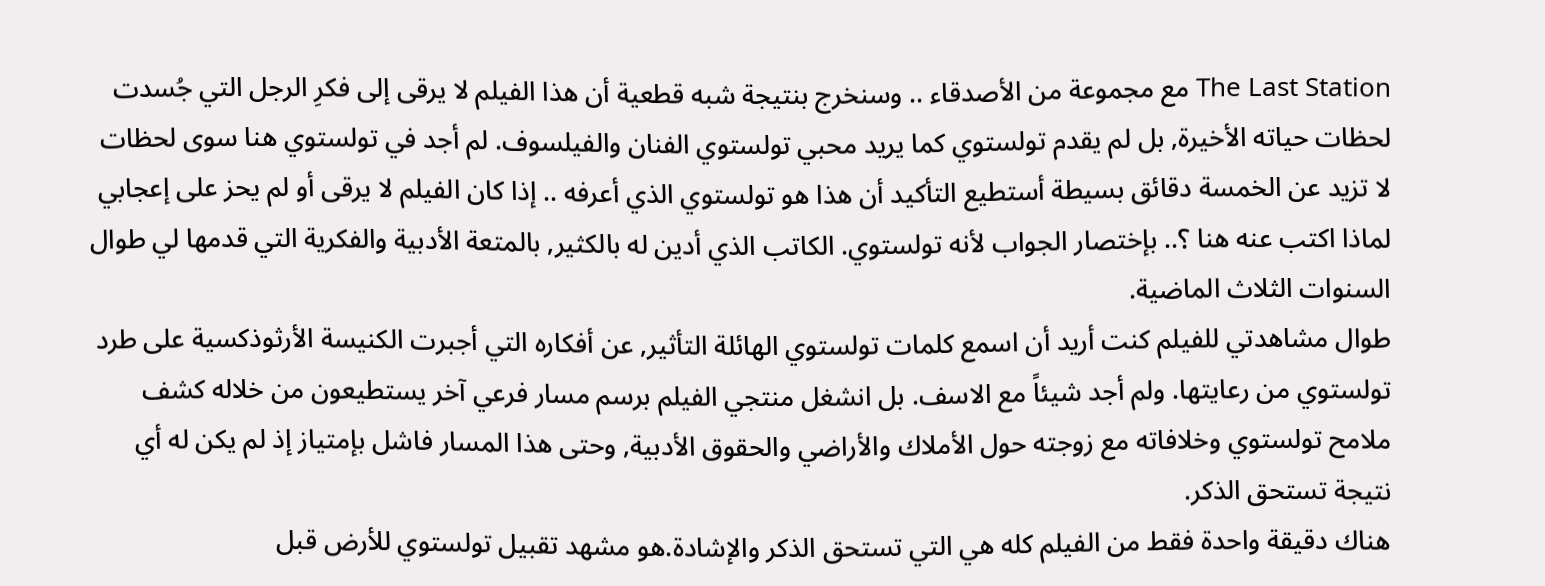The Last Station مع مجموعة من الأصدقاء .. وسنخرج بنتيجة شبه قطعية أن هذا الفيلم لا يرقى إلى فكرِ الرجل التي جُسدت لحظات حياته الأخيرة, بل لم يقدم تولستوي كما يريد محبي تولستوي الفنان والفيلسوف. لم أجد في تولستوي هنا سوى لحظات لا تزيد عن الخمسة دقائق بسيطة أستطيع التأكيد أن هذا هو تولستوي الذي أعرفه .. إذا كان الفيلم لا يرقى أو لم يحز على إعجابي لماذا اكتب عنه هنا ؟.. بإختصار الجواب لأنه تولستوي. الكاتب الذي أدين له بالكثير, بالمتعة الأدبية والفكرية التي قدمها لي طوال السنوات الثلاث الماضية.
طوال مشاهدتي للفيلم كنت أريد أن اسمع كلمات تولستوي الهائلة التأثير, عن أفكاره التي أجبرت الكنيسة الأرثوذكسية على طرد تولستوي من رعايتها. ولم أجد شيئاً مع الاسف. بل انشغل منتجي الفيلم برسم مسار فرعي آخر يستطيعون من خلاله كشف ملامح تولستوي وخلافاته مع زوجته حول الأملاك والأراضي والحقوق الأدبية, وحتى هذا المسار فاشل بإمتياز إذ لم يكن له أي نتيجة تستحق الذكر.
هناك دقيقة واحدة فقط من الفيلم كله هي التي تستحق الذكر والإشادة.هو مشهد تقبيل تولستوي للأرض قبل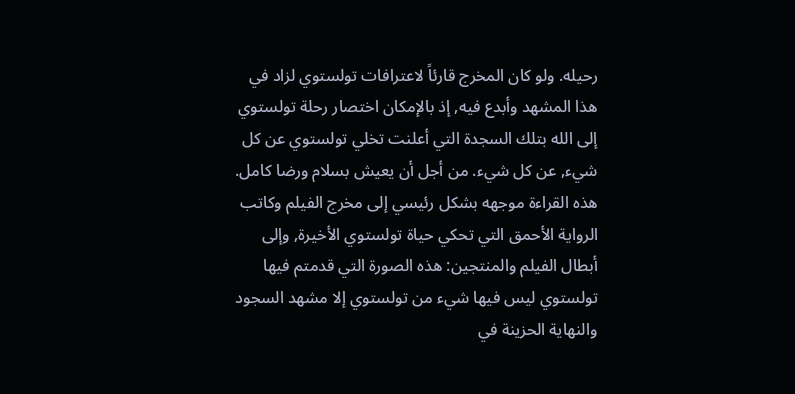رحيله. ولو كان المخرج قارئاً لاعترافات تولستوي لزاد في هذا المشهد وأبدع فيه, إذ بالإمكان اختصار رحلة تولستوي إلى الله بتلك السجدة التي أعلنت تخلي تولستوي عن كل شيء, عن كل شيء. من أجل أن يعيش بسلام ورضا كامل.
هذه القراءة موجهه بشكل رئيسي إلى مخرج الفيلم وكاتب الرواية الأحمق التي تحكي حياة تولستوي الأخيرة, وإلى أبطال الفيلم والمنتجين: هذه الصورة التي قدمتم فيها تولستوي ليس فيها شيء من تولستوي إلا مشهد السجود والنهاية الحزينة في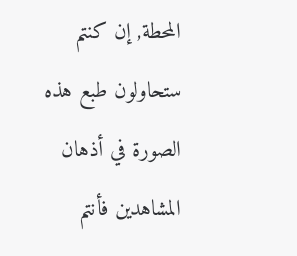المحطة, إن كنتم ستحاولون طبع هذه الصورة في أذهان المشاهدين فأنتم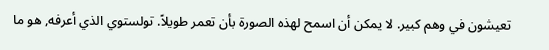تعيشون في وهم كبير. لا يمكن أن اسمح لهذه الصورة بأن تعمر طويلاً. تولستوي الذي أعرفه, هو ما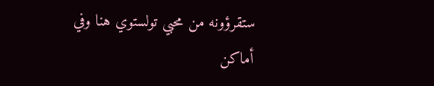ستقرؤونه من محبي تولستوي هنا وفي أماكن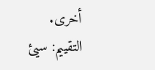أخرى.
التقييم: سيئ